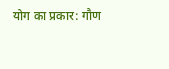योग का प्रकार: गौण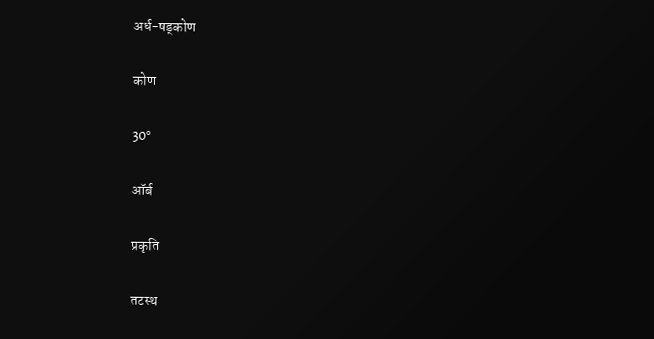अर्ध-षड्कोण

कोण

30°

ऑर्ब

प्रकृति

तटस्थ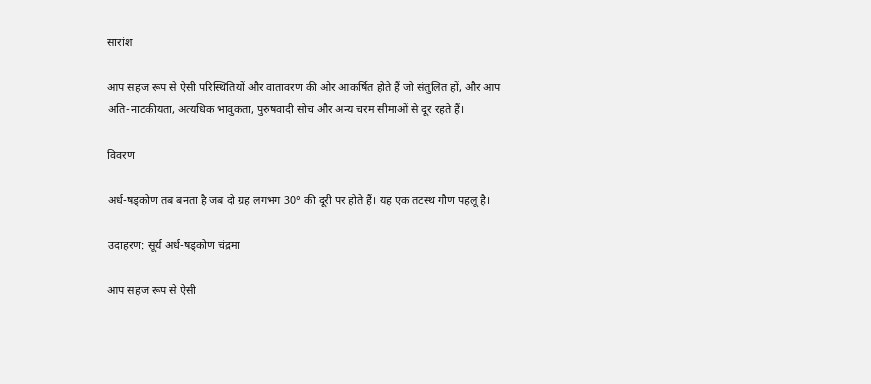सारांश

आप सहज रूप से ऐसी परिस्थितियों और वातावरण की ओर आकर्षित होते हैं जो संतुलित हों, और आप अति-नाटकीयता, अत्यधिक भावुकता, पुरुषवादी सोच और अन्य चरम सीमाओं से दूर रहते हैं।

विवरण

अर्ध-षड्कोण तब बनता है जब दो ग्रह लगभग 30° की दूरी पर होते हैं। यह एक तटस्थ गौण पहलू है।

उदाहरण: सूर्य अर्ध-षड्कोण चंद्रमा

आप सहज रूप से ऐसी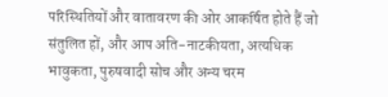परिस्थितियों और वातावरण की ओर आकर्षित होते हैं जो संतुलित हों, और आप अति-नाटकीयता, अत्यधिक भावुकता, पुरुषवादी सोच और अन्य चरम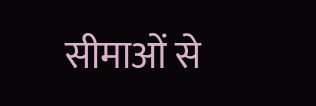सीमाओं से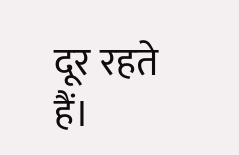दूर रहते हैं।